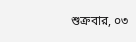শুক্রবার, ০৩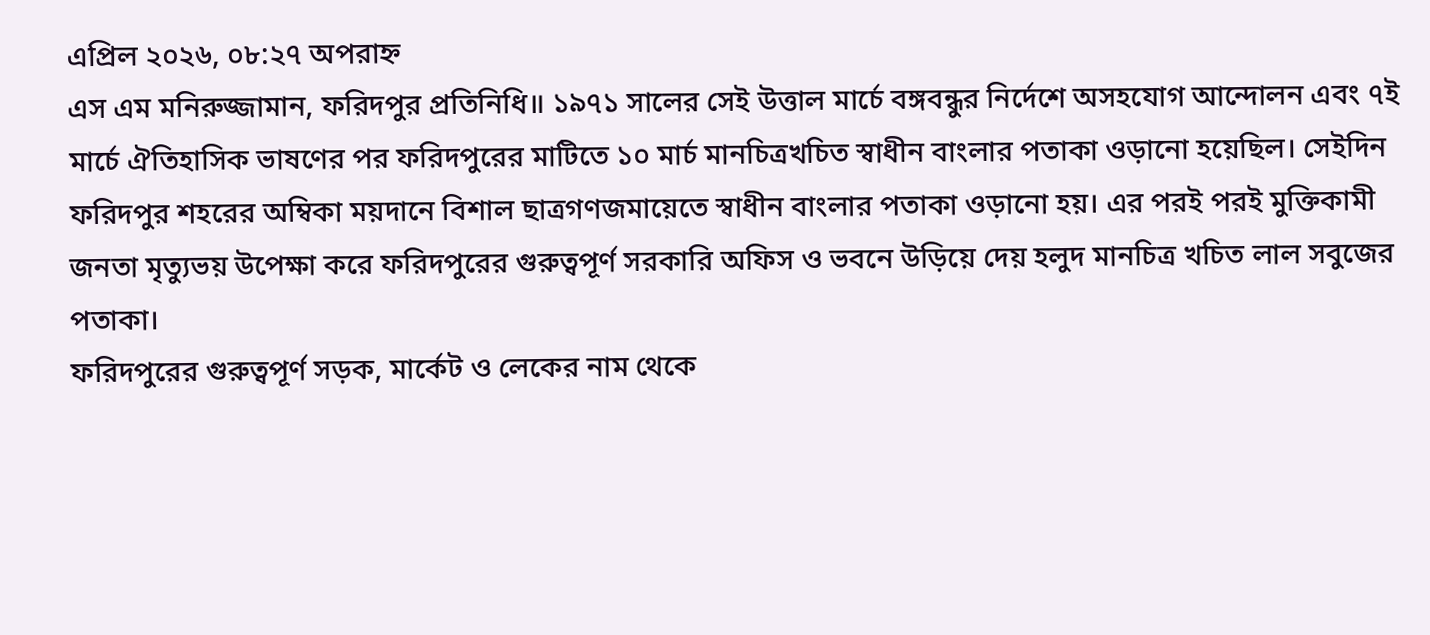এপ্রিল ২০২৬, ০৮:২৭ অপরাহ্ন
এস এম মনিরুজ্জামান, ফরিদপুর প্রতিনিধি॥ ১৯৭১ সালের সেই উত্তাল মার্চে বঙ্গবন্ধুর নির্দেশে অসহযোগ আন্দোলন এবং ৭ই মার্চে ঐতিহাসিক ভাষণের পর ফরিদপুরের মাটিতে ১০ মার্চ মানচিত্রখচিত স্বাধীন বাংলার পতাকা ওড়ানো হয়েছিল। সেইদিন ফরিদপুর শহরের অম্বিকা ময়দানে বিশাল ছাত্রগণজমায়েতে স্বাধীন বাংলার পতাকা ওড়ানো হয়। এর পরই পরই মুক্তিকামী জনতা মৃত্যুভয় উপেক্ষা করে ফরিদপুরের গুরুত্বপূর্ণ সরকারি অফিস ও ভবনে উড়িয়ে দেয় হলুদ মানচিত্র খচিত লাল সবুজের পতাকা।
ফরিদপুরের গুরুত্বপূর্ণ সড়ক, মার্কেট ও লেকের নাম থেকে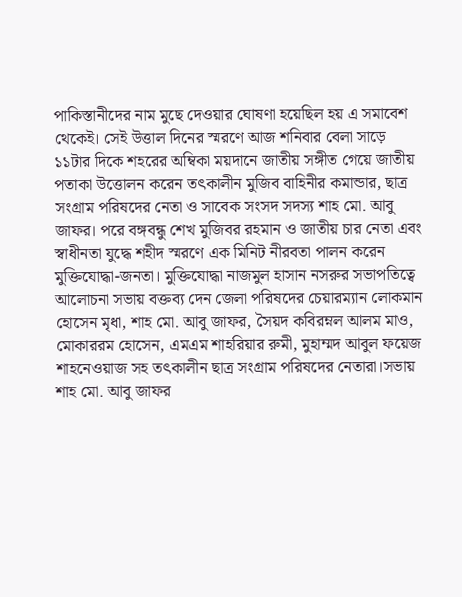পাকিস্তানীদের নাম মুছে দেওয়ার ঘোষণা হয়েছিল হয় এ সমাবেশ থেকেই। সেই উত্তাল দিনের স্মরণে আজ শনিবার বেলা সাড়ে ১১টার দিকে শহরের অম্বিকা ময়দানে জাতীয় সঙ্গীত গেয়ে জাতীয় পতাকা উত্তোলন করেন তৎকালীন মুজিব বাহিনীর কমান্ডার, ছাত্র সংগ্রাম পরিষদের নেতা ও সাবেক সংসদ সদস্য শাহ মো. আবু জাফর। পরে বঙ্গবন্ধু শেখ মুজিবর রহমান ও জাতীয় চার নেতা এবং স্বাধীনতা যুদ্ধে শহীদ স্মরণে এক মিনিট নীরবতা পালন করেন মুক্তিযোদ্ধা-জনতা। মুক্তিযোদ্ধা নাজমুল হাসান নসরুর সভাপতিত্বে আলোচনা সভায় বক্তব্য দেন জেলা পরিষদের চেয়ারম্যান লোকমান হোসেন মৃধা, শাহ মো. আবু জাফর, সৈয়দ কবিরম্নল আলম মাও, মোকাররম হোসেন, এমএম শাহরিয়ার রুমী, মুহাম্মদ আবুল ফয়েজ শাহনেওয়াজ সহ তৎকালীন ছাত্র সংগ্রাম পরিষদের নেতারা।সভায় শাহ মো. আবু জাফর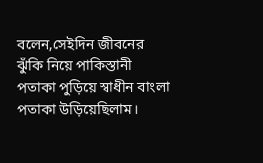বলেন,সেইদিন জীবনের ঝুঁকি নিয়ে পাকিস্তানী পতাকা পুড়িয়ে স্বাধীন বাংলা পতাকা উড়িয়েছিলাম।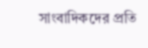সাংবাদিকদের প্রতি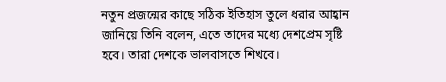নতুন প্রজন্মের কাছে সঠিক ইতিহাস তুলে ধরার আহ্বান জানিয়ে তিনি বলেন, এতে তাদের মধ্যে দেশপ্রেম সৃষ্টি হবে। তারা দেশকে ভালবাসতে শিখবে।